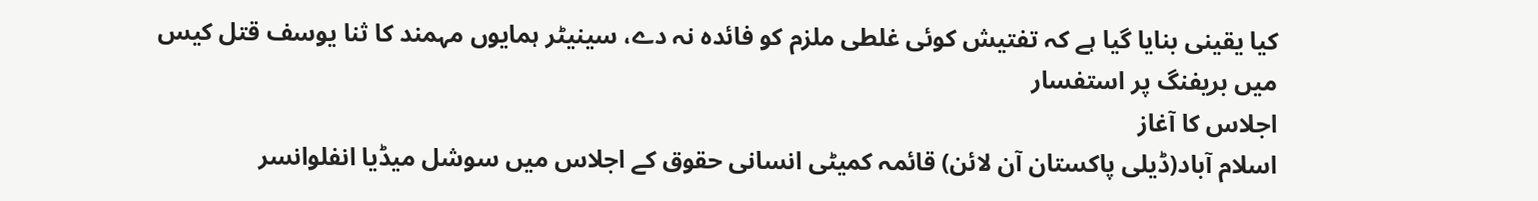کیا یقینی بنایا گیا ہے کہ تفتیش کوئی غلطی ملزم کو فائدہ نہ دے، سینیٹر ہمایوں مہمند کا ثنا یوسف قتل کیس میں بریفنگ پر استفسار
اجلاس کا آغاز
اسلام آباد(ڈیلی پاکستان آن لائن) قائمہ کمیٹی انسانی حقوق کے اجلاس میں سوشل میڈیا انفلوانسر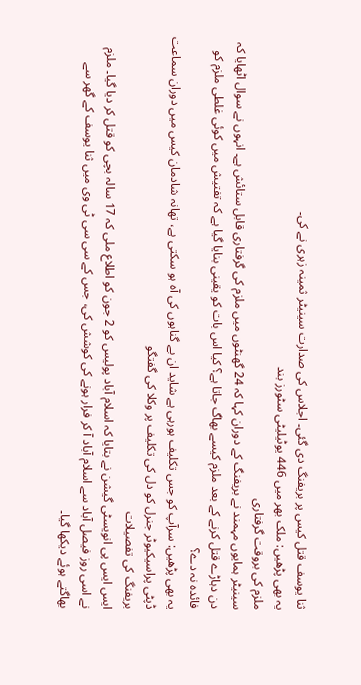ثنا یوسف قتل کیس پر بریفنگ دی گئی۔ اجلاس کی صدارت سینیٹر ثمینہ زہری نے کی۔
یہ بھی پڑھیں: ملک بھر میں 446 یوٹیلیٹی سٹورز بند
ملزم کی بروقت گرفتاری
سینیٹر ہمایوں مہمند نے بریفنگ کے دوران کہا کہ 24 گھنٹوں میں ملزم کی گرفتاری قابل ستائش ہے۔ انہوں نے سوال اٹھایا کہ دن دہاڑے قتل کرنے کے بعد ملزم کیسے بھاگ جاتا ہے؟ کیا اس بات کو یقینی بنایا گیا ہے کہ تفتیش میں کوئی غلطی ملزم کو فائدہ نہ دے؟
یہ بھی پڑھیں: سرآپ کو جس تکلیف ہورہی ہے شاید ان بے گناہوں کی آہ ہو سکتی ہے، تھانہ شادمان کیس میں دوران سماعت ڈپٹی پراسیکیوٹر جنرل کو دل کی تکلیف پر وکلا کی گفتگو
بریفنگ کی تفصیلات
ایس ایس پی انویسٹی گیشن نے بتایا کہ اسلام آباد پولیس کو 2 جون کو اطلاع ملی کہ 17 سالہ بچی کو قتل کر دیا گیا۔ ملزم نے اسی روز فیصل آباد سے اسلام آباد آ کر فرار ہونے کی کوشش کی، جس کے سی سی ٹی وی میں ثنا یوسف کے گھر سے بھاگتے ہوئے دیکھا گیا۔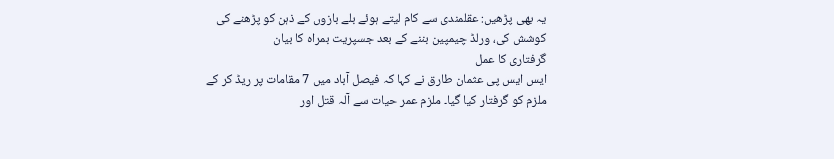یہ بھی پڑھیں: عقلمندی سے کام لیتے ہوئے بلے بازوں کے ذہن کو پڑھنے کی کوشش کی، ورلڈ چیمپین بننے کے بعد جسپریت بمراہ کا بیان
گرفتاری کا عمل
ایس ایس پی عثمان طارق نے کہا کہ فیصل آباد میں 7 مقامات پر ریڈ کر کے ملزم کو گرفتار کیا گیا۔ ملزم عمر حیات سے آلہ قتل اور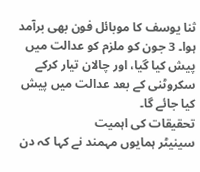ثنا یوسف کا موبائل فون بھی برآمد ہوا۔ 3 جون کو ملزم کو عدالت میں پیش کیا گیا، اور چالان تیار کرکے سکروٹنی کے بعد عدالت میں پیش کیا جائے گا۔
تحقیقات کی اہمیت
سینیٹر ہمایوں مہمند نے کہا کہ دن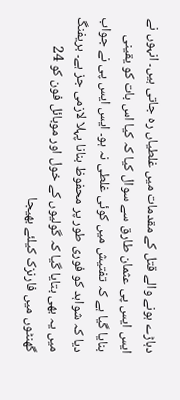دہاڑے ہونے والے قتل کے مقدمات میں غلطیاں رہ جاتی ہیں۔ انہوں نے ایس ایس پی عثمان طارق سے سوال کیا کہ کیا اس بات کو یقینی بنایا گیا ہے کہ تفتیش میں کوئی غلطی نہ ہو۔ ایس ایس پی نے جواب دیا کہ شواہد کو فوری طور پر محفوظ بنانا پہلا لازمی جز ہے۔ بریفنگ میں یہ بھی بتایا گیا کہ گولیوں کے خول اور موبائل فون کو 24 گھنٹوں میں فارنزک کیلئے بھیجا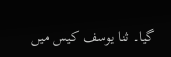گیا۔ ثنا یوسف کیس میں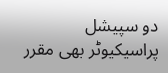دو سپیشل پراسیکیوٹر بھی مقرر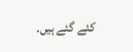کئے گئے ہیں۔